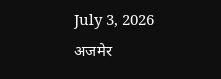July 3, 2026
अजमेर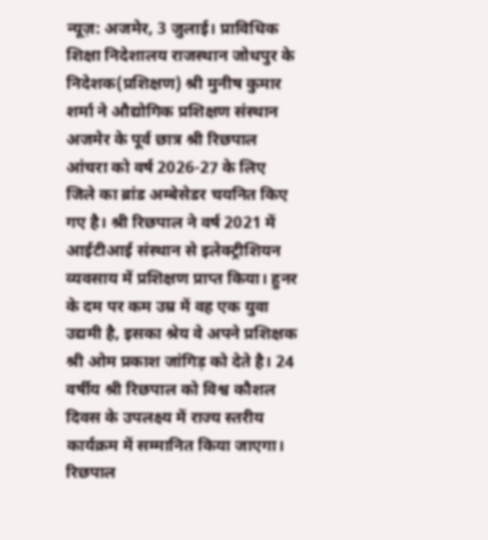न्यूज़: अजमेर, 3 जुलाई। प्राविधिक शिक्षा निदेशालय राजस्थान जोधपुर के निदेशक(प्रशिक्षण) श्री मुनीष कुमार शर्मा ने औद्योगिक प्रशिक्षण संस्थान अजमेर के पूर्व छात्र श्री रिछपाल आंचरा को वर्ष 2026-27 के लिए जिले का ब्रांड अम्बेसेडर चयनित किए गए है। श्री रिछपाल ने वर्ष 2021 में आईटीआई संस्थान से इलेक्ट्रीशियन व्यवसाय में प्रशिक्षण प्राप्त किया। हुनर के दम पर कम उम्र में वह एक युवा उद्यमी है, इसका श्रेय वे अपने प्रशिक्षक श्री ओम प्रकाश जांगिड़ को देते है। 24 वर्षीय श्री रिछपाल को विश्व कौशल दिवस के उपलक्ष्य में राज्य स्तरीय कार्यक्रम में सम्मानित किया जाएगा। रिछपाल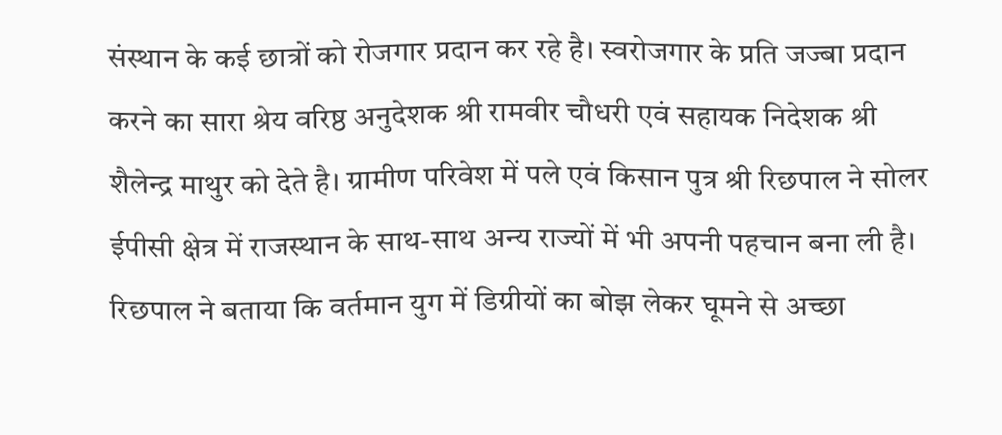संस्थान के कई छात्रों को रोजगार प्रदान कर रहे है। स्वरोजगार के प्रति जज्बा प्रदान करने का सारा श्रेय वरिष्ठ अनुदेशक श्री रामवीर चौधरी एवं सहायक निदेशक श्री शैलेन्द्र माथुर को देते है। ग्रामीण परिवेश में पले एवं किसान पुत्र श्री रिछपाल ने सोलर ईपीसी क्षेत्र में राजस्थान के साथ-साथ अन्य राज्यों में भी अपनी पहचान बना ली है। रिछपाल ने बताया कि वर्तमान युग में डिग्रीयों का बोझ लेकर घूमने से अच्छा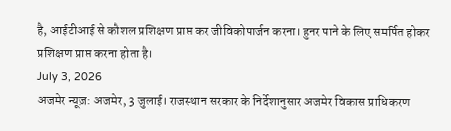है, आईटीआई से कौशल प्रशिक्षण प्राप्त कर जीविकोपार्जन करना। हुनर पाने के लिए समर्पित होकर प्रशिक्षण प्राप्त करना होता है।
July 3, 2026
अजमेर न्यूज़: अजमेर, 3 जुलाई। राजस्थान सरकार के निर्देशानुसार अजमेर विकास प्राधिकरण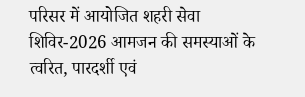परिसर में आयोजित शहरी सेवा शिविर-2026 आमजन की समस्याओं के त्वरित, पारदर्शी एवं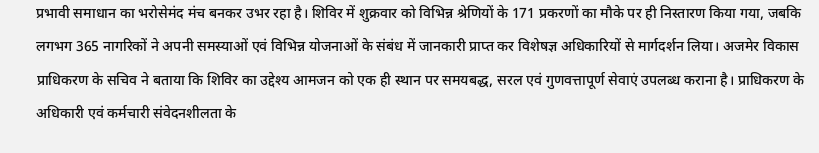प्रभावी समाधान का भरोसेमंद मंच बनकर उभर रहा है। शिविर में शुक्रवार को विभिन्न श्रेणियों के 171 प्रकरणों का मौके पर ही निस्तारण किया गया, जबकि लगभग 365 नागरिकों ने अपनी समस्याओं एवं विभिन्न योजनाओं के संबंध में जानकारी प्राप्त कर विशेषज्ञ अधिकारियों से मार्गदर्शन लिया। अजमेर विकास प्राधिकरण के सचिव ने बताया कि शिविर का उद्देश्य आमजन को एक ही स्थान पर समयबद्ध, सरल एवं गुणवत्तापूर्ण सेवाएं उपलब्ध कराना है। प्राधिकरण के अधिकारी एवं कर्मचारी संवेदनशीलता के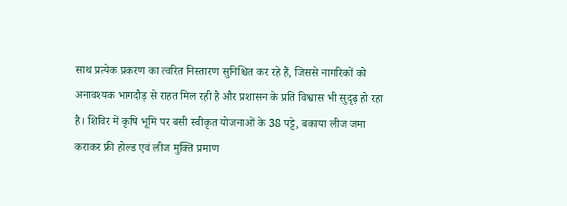साथ प्रत्येक प्रकरण का त्वरित निस्तारण सुनिश्चित कर रहे हैं, जिससे नागरिकों को अनावश्यक भागदौड़ से राहत मिल रही है और प्रशासन के प्रति विश्वास भी सुदृढ़ हो रहा है। शिविर में कृषि भूमि पर बसी स्वीकृत योजनाओं के 38 पट्टे, बकाया लीज जमा कराकर फ्री होल्ड एवं लीज मुक्ति प्रमाण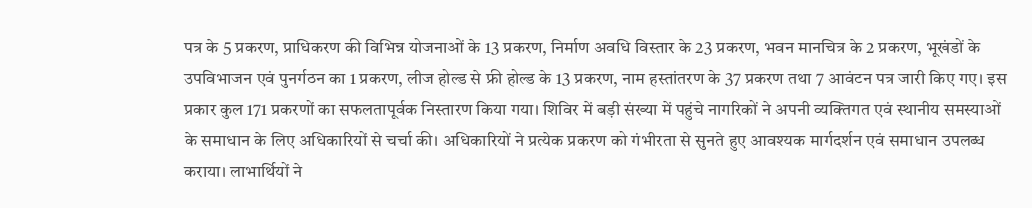पत्र के 5 प्रकरण, प्राधिकरण की विभिन्न योजनाओं के 13 प्रकरण, निर्माण अवधि विस्तार के 23 प्रकरण, भवन मानचित्र के 2 प्रकरण, भूखंडों के उपविभाजन एवं पुनर्गठन का 1 प्रकरण, लीज होल्ड से फ्री होल्ड के 13 प्रकरण, नाम हस्तांतरण के 37 प्रकरण तथा 7 आवंटन पत्र जारी किए गए। इस प्रकार कुल 171 प्रकरणों का सफलतापूर्वक निस्तारण किया गया। शिविर में बड़ी संख्या में पहुंचे नागरिकों ने अपनी व्यक्तिगत एवं स्थानीय समस्याओं के समाधान के लिए अधिकारियों से चर्चा की। अधिकारियों ने प्रत्येक प्रकरण को गंभीरता से सुनते हुए आवश्यक मार्गदर्शन एवं समाधान उपलब्ध कराया। लाभार्थियों ने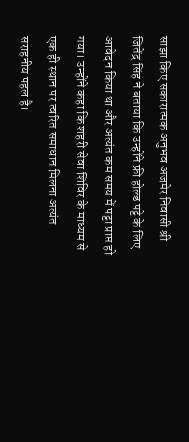साझा किए सकारात्मक अनुभव अजमेर निवासी श्री जितेंद्र सिंह ने बताया कि उन्होंने फ्री होल्ड पट्टे के लिए आवेदन किया था और अत्यंत कम समय में पट्टा प्राप्त हो गया। उन्होंने कहा कि शहरी सेवा शिविर के माध्यम से एक ही स्थान पर त्वरित समाधान मिलना अत्यंत सराहनीय पहल है।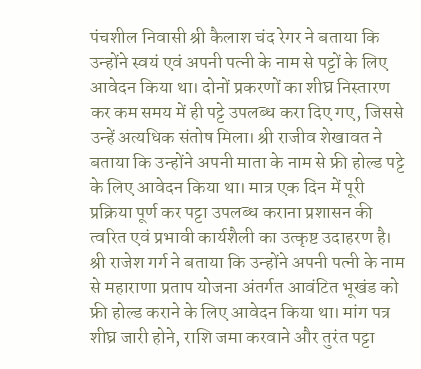पंचशील निवासी श्री कैलाश चंद रेगर ने बताया कि उन्होंने स्वयं एवं अपनी पत्नी के नाम से पट्टों के लिए आवेदन किया था। दोनों प्रकरणों का शीघ्र निस्तारण कर कम समय में ही पट्टे उपलब्ध करा दिए गए, जिससे उन्हें अत्यधिक संतोष मिला। श्री राजीव शेखावत ने बताया कि उन्होंने अपनी माता के नाम से फ्री होल्ड पट्टे के लिए आवेदन किया था। मात्र एक दिन में पूरी प्रक्रिया पूर्ण कर पट्टा उपलब्ध कराना प्रशासन की त्वरित एवं प्रभावी कार्यशैली का उत्कृष्ट उदाहरण है। श्री राजेश गर्ग ने बताया कि उन्होंने अपनी पत्नी के नाम से महाराणा प्रताप योजना अंतर्गत आवंटित भूखंड को फ्री होल्ड कराने के लिए आवेदन किया था। मांग पत्र शीघ्र जारी होने, राशि जमा करवाने और तुरंत पट्टा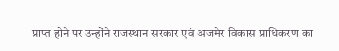प्राप्त होने पर उन्होंने राजस्थान सरकार एवं अजमेर विकास प्राधिकरण का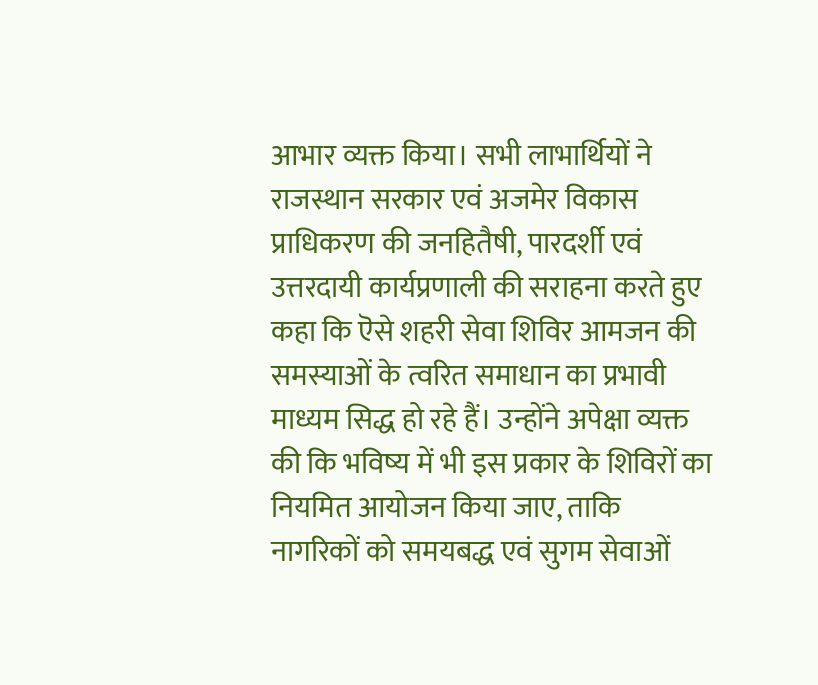आभार व्यक्त किया। सभी लाभार्थियों ने राजस्थान सरकार एवं अजमेर विकास प्राधिकरण की जनहितैषी, पारदर्शी एवं उत्तरदायी कार्यप्रणाली की सराहना करते हुए कहा कि ऎसे शहरी सेवा शिविर आमजन की समस्याओं के त्वरित समाधान का प्रभावी माध्यम सिद्ध हो रहे हैं। उन्होंने अपेक्षा व्यक्त की कि भविष्य में भी इस प्रकार के शिविरों का नियमित आयोजन किया जाए, ताकि नागरिकों को समयबद्ध एवं सुगम सेवाओं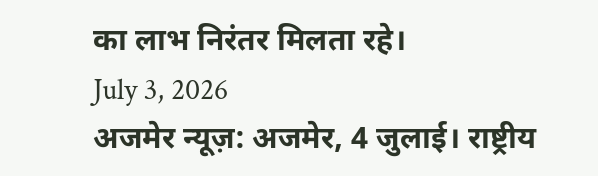का लाभ निरंतर मिलता रहे।
July 3, 2026
अजमेर न्यूज़: अजमेर, 4 जुलाई। राष्ट्रीय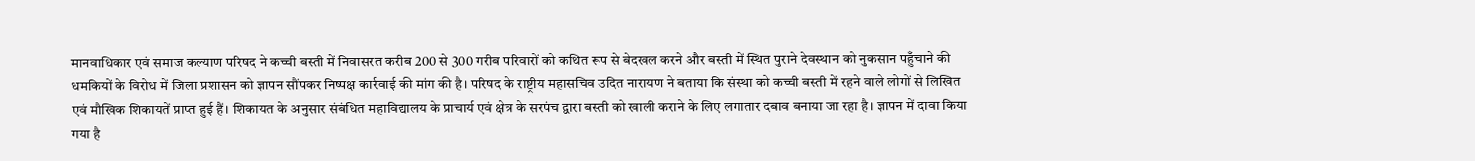मानवाधिकार एवं समाज कल्याण परिषद ने कच्ची बस्ती में निवासरत करीब 200 से 300 गरीब परिवारों को कथित रूप से बेदखल करने और बस्ती में स्थित पुराने देवस्थान को नुकसान पहुँचाने की धमकियों के विरोध में जिला प्रशासन को ज्ञापन सौंपकर निष्पक्ष कार्रवाई की मांग की है। परिषद के राष्ट्रीय महासचिव उदित नारायण ने बताया कि संस्था को कच्ची बस्ती में रहने वाले लोगों से लिखित एवं मौखिक शिकायतें प्राप्त हुई हैं। शिकायत के अनुसार संबंधित महाविद्यालय के प्राचार्य एवं क्षेत्र के सरपंच द्वारा बस्ती को खाली कराने के लिए लगातार दबाव बनाया जा रहा है। ज्ञापन में दावा किया गया है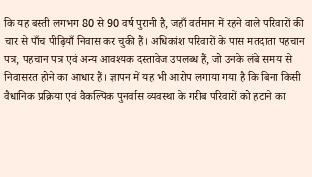कि यह बस्ती लगभग 80 से 90 वर्ष पुरानी है, जहाँ वर्तमान में रहने वाले परिवारों की चार से पाँच पीढ़ियाँ निवास कर चुकी हैं। अधिकांश परिवारों के पास मतदाता पहचान पत्र, पहचान पत्र एवं अन्य आवश्यक दस्तावेज उपलब्ध हैं, जो उनके लंबे समय से निवासरत होने का आधार हैं। ज्ञापन में यह भी आरोप लगाया गया है कि बिना किसी वैधानिक प्रक्रिया एवं वैकल्पिक पुनर्वास व्यवस्था के गरीब परिवारों को हटाने का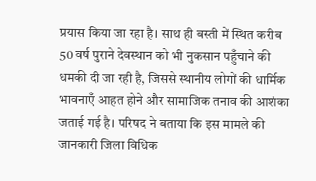प्रयास किया जा रहा है। साथ ही बस्ती में स्थित करीब 50 वर्ष पुराने देवस्थान को भी नुकसान पहुँचाने की धमकी दी जा रही है, जिससे स्थानीय लोगों की धार्मिक भावनाएँ आहत होने और सामाजिक तनाव की आशंका जताई गई है। परिषद ने बताया कि इस मामले की जानकारी जिला विधिक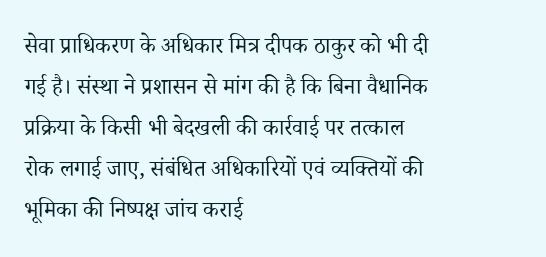सेवा प्राधिकरण के अधिकार मित्र दीपक ठाकुर को भी दी गई है। संस्था ने प्रशासन से मांग की है कि बिना वैधानिक प्रक्रिया के किसी भी बेदखली की कार्रवाई पर तत्काल रोक लगाई जाए, संबंधित अधिकारियों एवं व्यक्तियों की भूमिका की निष्पक्ष जांच कराई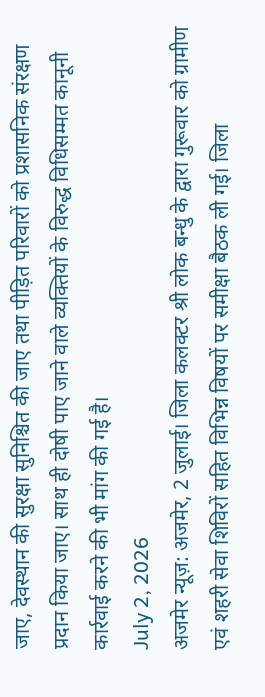जाए, देवस्थान की सुरक्षा सुनिश्चित की जाए तथा पीड़ित परिवारों को प्रशासनिक संरक्षण प्रदान किया जाए। साथ ही दोषी पाए जाने वाले व्यक्तियों के विरुद्ध विधिसम्मत कानूनी कार्रवाई करने की भी मांग की गई है।
July 2, 2026
अजमेर न्यूज़: अजमेर, 2 जुलाई। जिला कलक्टर श्री लोक बन्धु के द्वारा गुरूवार को ग्रामीण एवं शहरी सेवा शिविरों सहित विभिन्न विषयों पर समीक्षा बैठक ली गई। जिला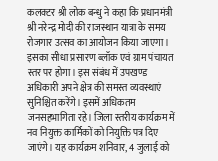कलक्टर श्री लोक बन्धु ने कहा कि प्रधानमंत्री श्री नरेन्द्र मोदी की राजस्थान यात्रा के समय रोजगार उत्सव का आयोजन किया जाएगा। इसका सीधा प्रसारण ब्लॉक एवं ग्राम पंचायत स्तर पर होगा। इस संबंध में उपखण्ड अधिकारी अपने क्षेत्र की समस्त व्यवस्थाएं सुनिश्चित करेंगे। इसमें अधिकतम जनसहभागिता रहे। जिला स्तरीय कार्यक्रम में नव नियुक्त कार्मिकों को नियुक्ति पत्र दिए जाएंगे। यह कार्यक्रम शनिवार, 4 जुलाई को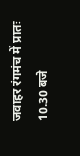जवाहर रंगमंच में प्रातः 10.30 बजे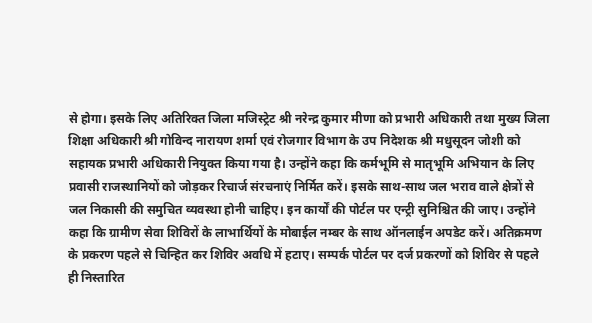से होगा। इसके लिए अतिरिक्त जिला मजिस्ट्रेट श्री नरेन्द्र कुमार मीणा को प्रभारी अधिकारी तथा मुख्य जिला शिक्षा अधिकारी श्री गोविन्द नारायण शर्मा एवं रोजगार विभाग के उप निदेशक श्री मधुसूदन जोशी को सहायक प्रभारी अधिकारी नियुक्त किया गया है। उन्होंने कहा कि कर्मभूमि से मातृभूमि अभियान के लिए प्रवासी राजस्थानियों को जोड़कर रिचार्ज संरचनाएं निर्मित करें। इसके साथ-साथ जल भराव वाले क्षेत्रों से जल निकासी की समुचित व्यवस्था होनी चाहिए। इन कार्यों की पोर्टल पर एन्ट्री सुनिश्चित की जाए। उन्होंने कहा कि ग्रामीण सेवा शिविरों के लाभार्थियों के मोबाईल नम्बर के साथ ऑनलाईन अपडेट करें। अतिक्रमण के प्रकरण पहले से चिन्हित कर शिविर अवधि में हटाए। सम्पर्क पोर्टल पर दर्ज प्रकरणों को शिविर से पहले ही निस्तारित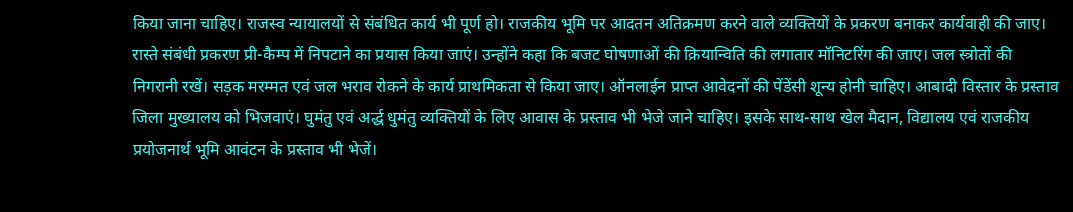किया जाना चाहिए। राजस्व न्यायालयों से संबंधित कार्य भी पूर्ण हो। राजकीय भूमि पर आदतन अतिक्रमण करने वाले व्यक्तियों के प्रकरण बनाकर कार्यवाही की जाए। रास्ते संबंधी प्रकरण प्री-कैम्प में निपटाने का प्रयास किया जाएं। उन्होंने कहा कि बजट घोषणाओं की क्रियान्विति की लगातार मॉनिटरिंग की जाए। जल स्त्रोतों की निगरानी रखें। सड़क मरम्मत एवं जल भराव रोकने के कार्य प्राथमिकता से किया जाए। ऑनलाईन प्राप्त आवेदनों की पेंडेंसी शून्य होनी चाहिए। आबादी विस्तार के प्रस्ताव जिला मुख्यालय को भिजवाएं। घुमंतु एवं अर्द्ध धुमंतु व्यक्तियों के लिए आवास के प्रस्ताव भी भेजे जाने चाहिए। इसके साथ-साथ खेल मैदान, विद्यालय एवं राजकीय प्रयोजनार्थ भूमि आवंटन के प्रस्ताव भी भेजें।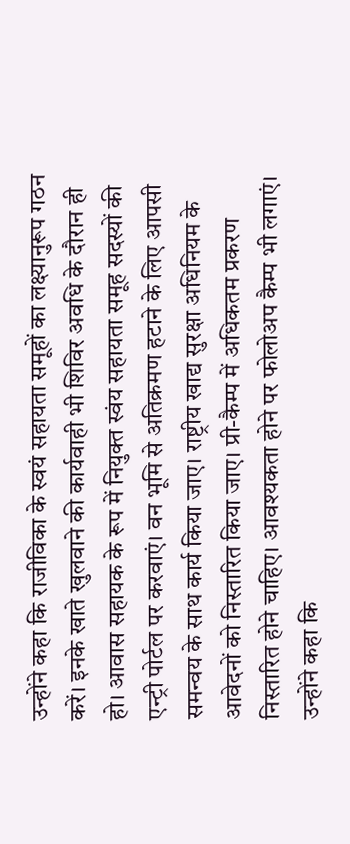उन्होंने कहा कि राजीविका के स्वयं सहायता समूहों का लक्ष्यानुरूप गठन करें। इनके खाते खुलवाने की कार्यवाही भी शिविर अवधि के दौरान ही हो। आवास सहायक के रूप में नियुक्त स्वंय सहायता समूह सदस्यों की एन्ट्री पोर्टल पर करवाएं। वन भूमि से अतिक्रमण हटाने के लिए आपसी समन्वय के साथ कार्य किया जाए। राष्ट्रीय खाद्य सुरक्षा अधिनियम के आवेदनों को निस्तारित किया जाए। प्री-कैम्प में अधिकतम प्रकरण निस्तारित होने चाहिए। आवश्यकता होने पर फोलोअप कैम्प भी लगाएं। उन्होंने कहा कि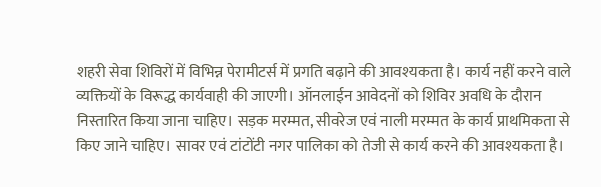शहरी सेवा शिविरों में विभिन्न पेरामीटर्स में प्रगति बढ़ाने की आवश्यकता है। कार्य नहीं करने वाले व्यक्तियों के विरूद्ध कार्यवाही की जाएगी। ऑनलाईन आवेदनों को शिविर अवधि के दौरान निस्तारित किया जाना चाहिए। सड़क मरम्मत, सीवरेज एवं नाली मरम्मत के कार्य प्राथमिकता से किए जाने चाहिए। सावर एवं टांटोंटी नगर पालिका को तेजी से कार्य करने की आवश्यकता है।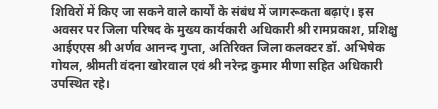शिविरों में किए जा सकने वाले कार्यों के संबंध में जागरूकता बढ़ाएं। इस अवसर पर जिला परिषद के मुख्य कार्यकारी अधिकारी श्री रामप्रकाश, प्रशिक्षु आईएएस श्री अर्णव आनन्द गुप्ता, अतिरिक्त जिला कलक्टर डॉ. अभिषेक गोयल, श्रीमती वंदना खोरवाल एवं श्री नरेन्द्र कुमार मीणा सहित अधिकारी उपस्थित रहे।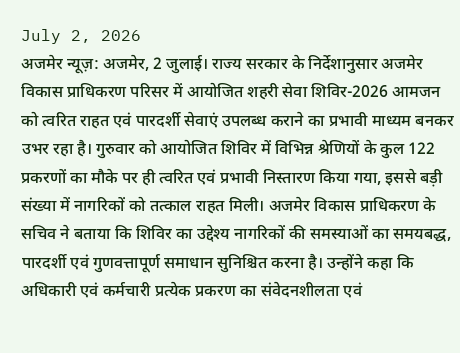July 2, 2026
अजमेर न्यूज़: अजमेर, 2 जुलाई। राज्य सरकार के निर्देशानुसार अजमेर विकास प्राधिकरण परिसर में आयोजित शहरी सेवा शिविर-2026 आमजन को त्वरित राहत एवं पारदर्शी सेवाएं उपलब्ध कराने का प्रभावी माध्यम बनकर उभर रहा है। गुरुवार को आयोजित शिविर में विभिन्न श्रेणियों के कुल 122 प्रकरणों का मौके पर ही त्वरित एवं प्रभावी निस्तारण किया गया, इससे बड़ी संख्या में नागरिकों को तत्काल राहत मिली। अजमेर विकास प्राधिकरण के सचिव ने बताया कि शिविर का उद्देश्य नागरिकों की समस्याओं का समयबद्ध, पारदर्शी एवं गुणवत्तापूर्ण समाधान सुनिश्चित करना है। उन्होंने कहा कि अधिकारी एवं कर्मचारी प्रत्येक प्रकरण का संवेदनशीलता एवं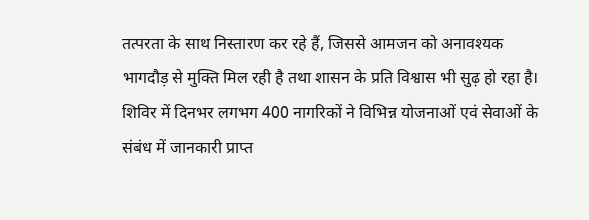तत्परता के साथ निस्तारण कर रहे हैं, जिससे आमजन को अनावश्यक भागदौड़ से मुक्ति मिल रही है तथा शासन के प्रति विश्वास भी सुढ़ हो रहा है। शिविर में दिनभर लगभग 400 नागरिकों ने विभिन्न योजनाओं एवं सेवाओं के संबंध में जानकारी प्राप्त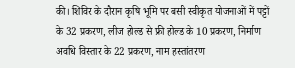की। शिविर के दौरान कृषि भूमि पर बसी स्वीकृत योजनाओं में पट्टों के 32 प्रकरण, लीज होल्ड से फ्री होल्ड के 10 प्रकरण, निर्माण अवधि विस्तार के 22 प्रकरण, नाम हस्तांतरण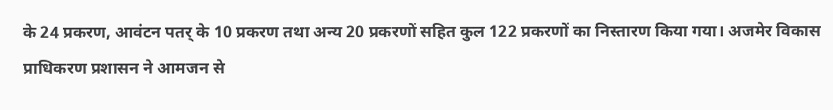के 24 प्रकरण, आवंटन पतर् के 10 प्रकरण तथा अन्य 20 प्रकरणों सहित कुल 122 प्रकरणों का निस्तारण किया गया। अजमेर विकास प्राधिकरण प्रशासन ने आमजन से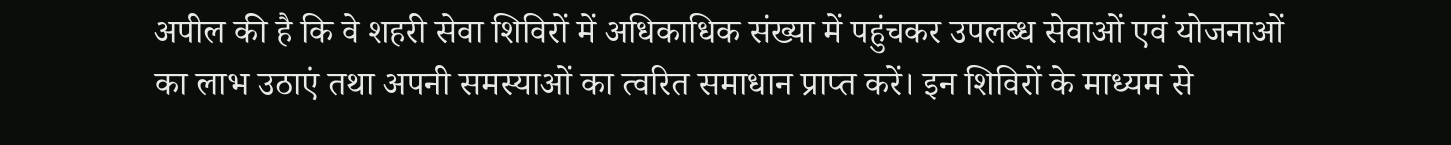अपील की है कि वे शहरी सेवा शिविरों में अधिकाधिक संख्या में पहुंचकर उपलब्ध सेवाओं एवं योजनाओं का लाभ उठाएं तथा अपनी समस्याओं का त्वरित समाधान प्राप्त करें। इन शिविरों के माध्यम से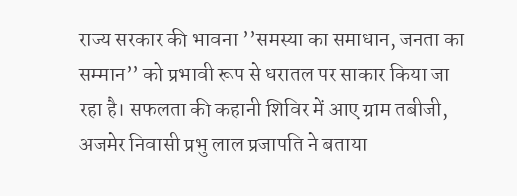राज्य सरकार की भावना ’’समस्या का समाधान, जनता का सम्मान’’ को प्रभावी रूप से धरातल पर साकार किया जा रहा है। सफलता की कहानी शिविर में आए ग्राम तबीजी, अजमेर निवासी प्रभु लाल प्रजापति ने बताया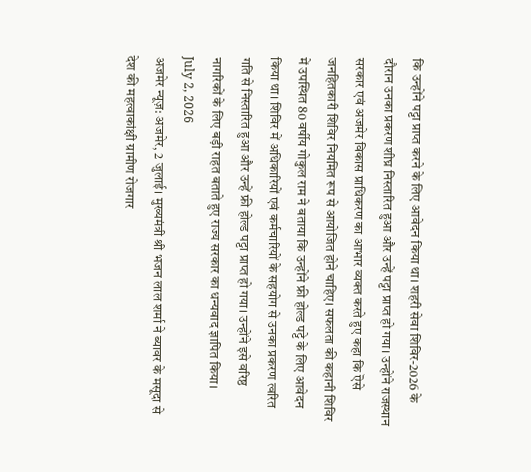कि उन्होंने पट्टा प्राप्त करने के लिए आवेदन किया था। शहरी सेवा शिविर-2026 के दौरान उनका प्रकरण शीघ्र निस्तारित हुआ और उन्हें पट्टा प्राप्त हो गया। उन्होंने राजस्थान सरकार एवं अजमेर विकास प्राधिकरण का आभार व्यक्त करते हुए कहा कि ऎसे जनहितकारी शिविर नियमित रूप से आयोजित होने चाहिए। सफलता की कहानी शिविर में उपस्थित 80 वर्षीय गोकुल राम ने बताया कि उन्होंने फ्री होल्ड पट्टे के लिए आवेदन किया था। शिविर में अधिकारियों एवं कर्मचारियों के सहयोग से उनका प्रकरण त्वरित गति से निस्तारित हुआ और उन्हें फ्री होल्ड पट्टा प्राप्त हो गया। उन्होंने इसे वरिष्ठ नागरिकों के लिए बड़ी राहत बताते हुए राज्य सरकार का धन्यवाद ज्ञापित किया।
July 2, 2026
अजमेर न्यूज़: अजमेर, 2 जुलाई। मुख्यमंत्री श्री भजन लाल शर्मा ने ब्यावर के मसूदा से देश की महत्वाकांक्षी ग्रामीण रोजगार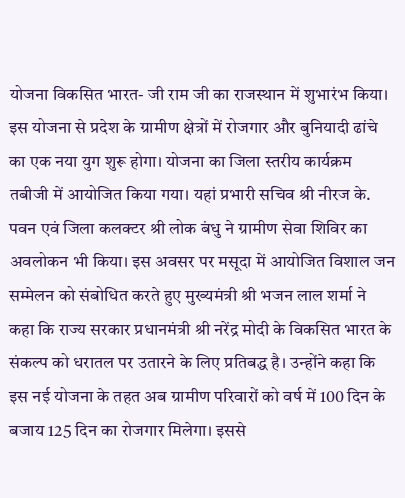योजना विकसित भारत- जी राम जी का राजस्थान में शुभारंभ किया। इस योजना से प्रदेश के ग्रामीण क्षेत्रों में रोजगार और बुनियादी ढांचे का एक नया युग शुरू होगा। योजना का जिला स्तरीय कार्यक्रम तबीजी में आयोजित किया गया। यहां प्रभारी सचिव श्री नीरज के. पवन एवं जिला कलक्टर श्री लोक बंधु ने ग्रामीण सेवा शिविर का अवलोकन भी किया। इस अवसर पर मसूदा में आयोजित विशाल जन सम्मेलन को संबोधित करते हुए मुख्यमंत्री श्री भजन लाल शर्मा ने कहा कि राज्य सरकार प्रधानमंत्री श्री नरेंद्र मोदी के विकसित भारत के संकल्प को धरातल पर उतारने के लिए प्रतिबद्ध है। उन्होंने कहा कि इस नई योजना के तहत अब ग्रामीण परिवारों को वर्ष में 100 दिन के बजाय 125 दिन का रोजगार मिलेगा। इससे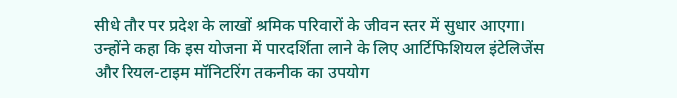सीधे तौर पर प्रदेश के लाखों श्रमिक परिवारों के जीवन स्तर में सुधार आएगा। उन्होंने कहा कि इस योजना में पारदर्शिता लाने के लिए आर्टिफिशियल इंटेलिजेंस और रियल-टाइम मॉनिटरिंग तकनीक का उपयोग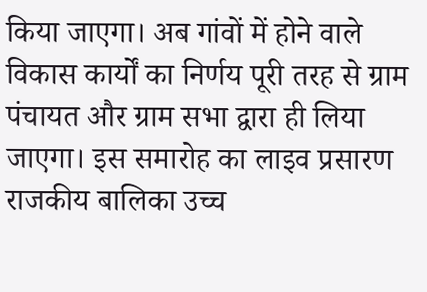किया जाएगा। अब गांवों में होने वाले विकास कार्यों का निर्णय पूरी तरह से ग्राम पंचायत और ग्राम सभा द्वारा ही लिया जाएगा। इस समारोह का लाइव प्रसारण राजकीय बालिका उच्च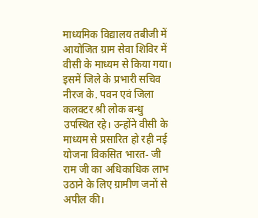माध्यमिक विद्यालय तबीजी में आयोजित ग्राम सेवा शिविर में वीसी के माध्यम से किया गया। इसमें जिले के प्रभारी सचिव नीरज के. पवन एवं जिला कलक्टर श्री लोक बन्धु उपस्थित रहे। उन्होंने वीसी के माध्यम से प्रसारित हो रही नई योजना विकसित भारत- जी राम जी का अधिकाधिक लाभ उठाने के लिए ग्रामीण जनों से अपील की।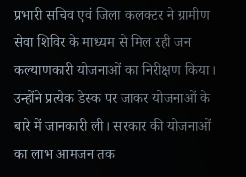प्रभारी सचिव एवं जिला कलक्टर ने ग्रामीण सेवा शिविर के माध्यम से मिल रही जन कल्याणकारी योजनाओं का निरीक्षण किया। उन्होंने प्रत्येक डेस्क पर जाकर योजनाओं के बारे में जानकारी ली। सरकार की योजनाओं का लाभ आमजन तक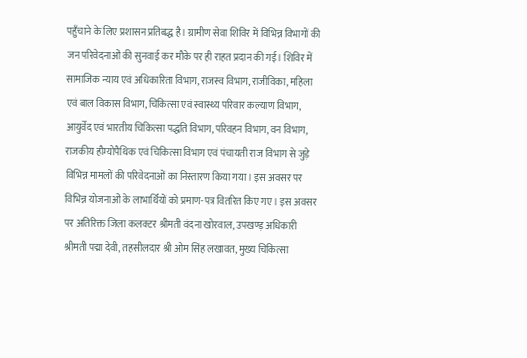पहुँचाने के लिए प्रशासन प्रतिबद्ध है। ग्रामीण सेवा शिविर में विभिन्न विभागों की जन परिवेदनाओं की सुनवाई कर मौके पर ही राहत प्रदान की गई। शिविर में सामाजिक न्याय एवं अधिकारिता विभाग, राजस्व विभाग, राजीविका, महिला एवं बाल विकास विभाग, चिकित्सा एवं स्वास्थ्य परिवार कल्याण विभाग, आयुर्वेद एवं भारतीय चिकित्सा पद्धति विभाग, परिवहन विभाग, वन विभाग, राजकीय हौम्योपैथिक एवं चिकित्सा विभाग एवं पंचायती राज विभाग से जुड़े विभिन्न मामलों की परिवेदनाओं का निस्तारण किया गया। इस अवसर पर विभिन्न योजनाओं के लाभार्थियों को प्रमाण-पत्र वितरित किए गए। इस अवसर पर अतिरिक्त जिला कलक्टर श्रीमती वंदना खोरवाल, उपखण्ड़ अधिकारी श्रीमती पद्मा देवी, तहसीलदार श्री ओम सिंह लखावत, मुख्य चिकित्सा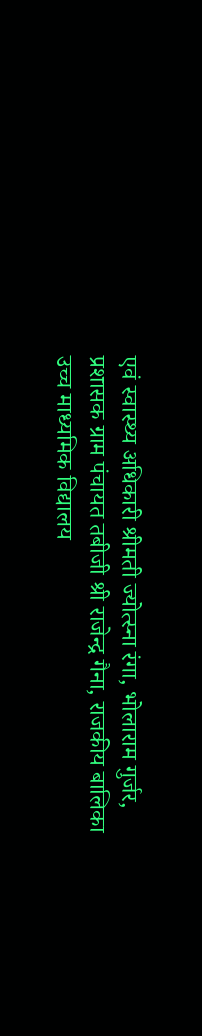एवं स्वास्थ्य अधिकारी श्रीमती ज्योत्स्ना रंगा, भोलाराम गुर्जर, प्रशासक ग्राम पंचायत तबीजी श्री राजेन्द्र गैना, राजकीय बालिका उच्च माध्यमिक विद्यालय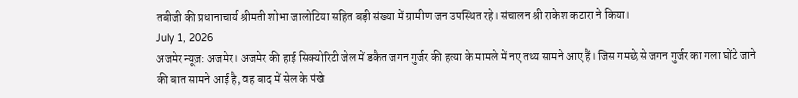तबीजी की प्रधानाचार्य श्रीमती शोभा जालोटिया सहित बड़ी संख्या में ग्रामीण जन उपस्थित रहे। संचालन श्री राकेश कटारा ने किया।
July 1, 2026
अजमेर न्यूज़: अजमेर। अजमेर की हाई सिक्योरिटी जेल में डकैत जगन गुर्जर की हत्या के मामले में नए तथ्य सामने आए हैं। जिस गमछे से जगन गुर्जर का गला घोंटे जाने की बात सामने आई है, वह बाद में सेल के पंखे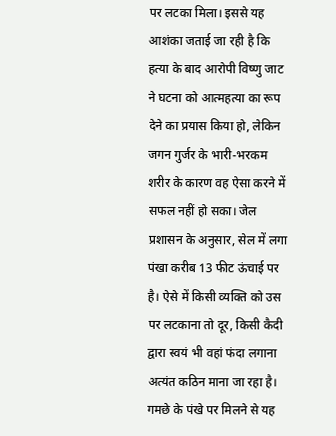पर लटका मिला। इससे यह आशंका जताई जा रही है कि हत्या के बाद आरोपी विष्णु जाट ने घटना को आत्महत्या का रूप देने का प्रयास किया हो, लेकिन जगन गुर्जर के भारी-भरकम शरीर के कारण वह ऐसा करने में सफल नहीं हो सका। जेल प्रशासन के अनुसार, सेल में लगा पंखा करीब 13 फीट ऊंचाई पर है। ऐसे में किसी व्यक्ति को उस पर लटकाना तो दूर, किसी कैदी द्वारा स्वयं भी वहां फंदा लगाना अत्यंत कठिन माना जा रहा है। गमछे के पंखे पर मिलने से यह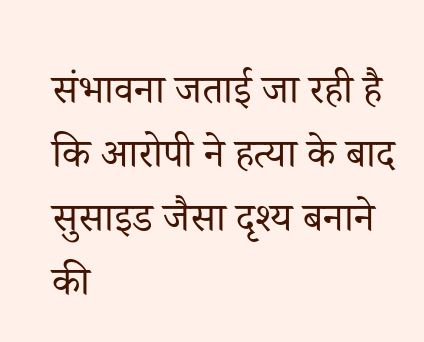संभावना जताई जा रही है कि आरोपी ने हत्या के बाद सुसाइड जैसा दृश्य बनाने की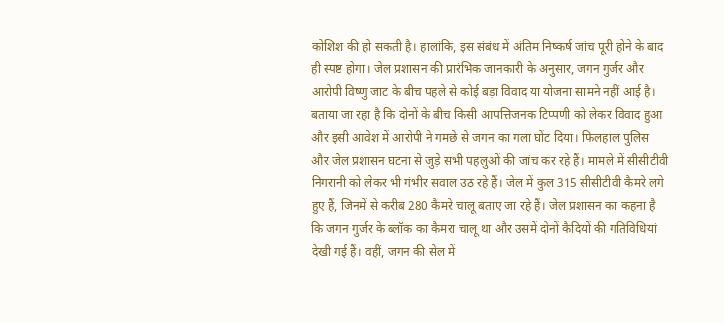कोशिश की हो सकती है। हालांकि, इस संबंध में अंतिम निष्कर्ष जांच पूरी होने के बाद ही स्पष्ट होगा। जेल प्रशासन की प्रारंभिक जानकारी के अनुसार, जगन गुर्जर और आरोपी विष्णु जाट के बीच पहले से कोई बड़ा विवाद या योजना सामने नहीं आई है। बताया जा रहा है कि दोनों के बीच किसी आपत्तिजनक टिप्पणी को लेकर विवाद हुआ और इसी आवेश में आरोपी ने गमछे से जगन का गला घोंट दिया। फिलहाल पुलिस और जेल प्रशासन घटना से जुड़े सभी पहलुओं की जांच कर रहे हैं। मामले में सीसीटीवी निगरानी को लेकर भी गंभीर सवाल उठ रहे हैं। जेल में कुल 315 सीसीटीवी कैमरे लगे हुए हैं, जिनमें से करीब 280 कैमरे चालू बताए जा रहे हैं। जेल प्रशासन का कहना है कि जगन गुर्जर के ब्लॉक का कैमरा चालू था और उसमें दोनों कैदियों की गतिविधियां देखी गई हैं। वहीं, जगन की सेल में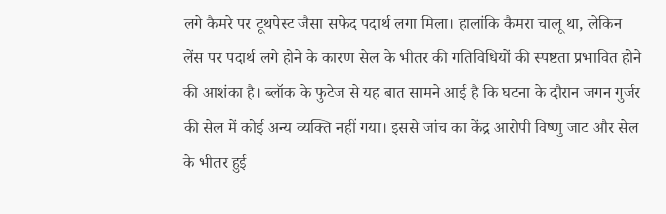लगे कैमरे पर टूथपेस्ट जैसा सफेद पदार्थ लगा मिला। हालांकि कैमरा चालू था, लेकिन लेंस पर पदार्थ लगे होने के कारण सेल के भीतर की गतिविधियों की स्पष्टता प्रभावित होने की आशंका है। ब्लॉक के फुटेज से यह बात सामने आई है कि घटना के दौरान जगन गुर्जर की सेल में कोई अन्य व्यक्ति नहीं गया। इससे जांच का केंद्र आरोपी विष्णु जाट और सेल के भीतर हुई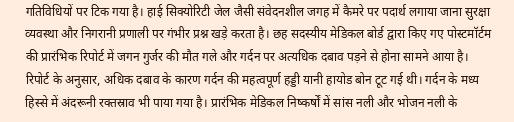गतिविधियों पर टिक गया है। हाई सिक्योरिटी जेल जैसी संवेदनशील जगह में कैमरे पर पदार्थ लगाया जाना सुरक्षा व्यवस्था और निगरानी प्रणाली पर गंभीर प्रश्न खड़े करता है। छह सदस्यीय मेडिकल बोर्ड द्वारा किए गए पोस्टमॉर्टम की प्रारंभिक रिपोर्ट में जगन गुर्जर की मौत गले और गर्दन पर अत्यधिक दबाव पड़ने से होना सामने आया है। रिपोर्ट के अनुसार, अधिक दबाव के कारण गर्दन की महत्वपूर्ण हड्डी यानी हायोड बोन टूट गई थी। गर्दन के मध्य हिस्से में अंदरूनी रक्तस्राव भी पाया गया है। प्रारंभिक मेडिकल निष्कर्षों में सांस नली और भोजन नली के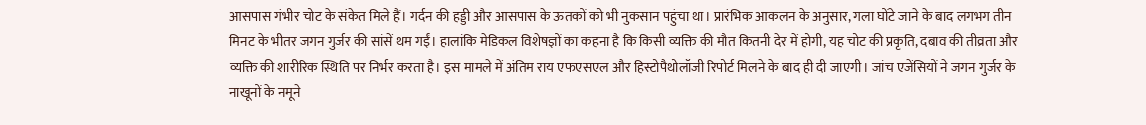आसपास गंभीर चोट के संकेत मिले हैं। गर्दन की हड्डी और आसपास के ऊतकों को भी नुकसान पहुंचा था। प्रारंभिक आकलन के अनुसार, गला घोंटे जाने के बाद लगभग तीन मिनट के भीतर जगन गुर्जर की सांसें थम गईं। हालांकि मेडिकल विशेषज्ञों का कहना है कि किसी व्यक्ति की मौत कितनी देर में होगी, यह चोट की प्रकृति, दबाव की तीव्रता और व्यक्ति की शारीरिक स्थिति पर निर्भर करता है। इस मामले में अंतिम राय एफएसएल और हिस्टोपैथोलॉजी रिपोर्ट मिलने के बाद ही दी जाएगी। जांच एजेंसियों ने जगन गुर्जर के नाखूनों के नमूने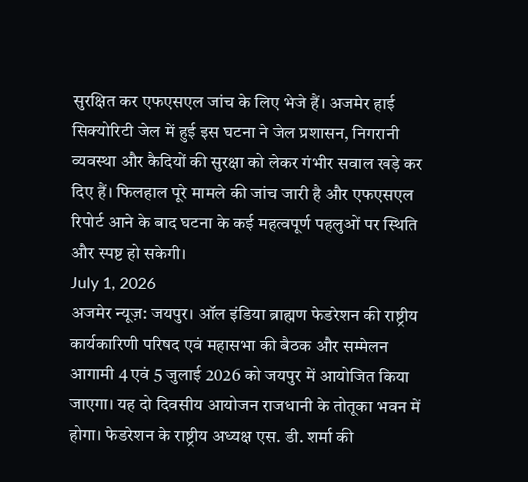सुरक्षित कर एफएसएल जांच के लिए भेजे हैं। अजमेर हाई सिक्योरिटी जेल में हुई इस घटना ने जेल प्रशासन, निगरानी व्यवस्था और कैदियों की सुरक्षा को लेकर गंभीर सवाल खड़े कर दिए हैं। फिलहाल पूरे मामले की जांच जारी है और एफएसएल रिपोर्ट आने के बाद घटना के कई महत्वपूर्ण पहलुओं पर स्थिति और स्पष्ट हो सकेगी।
July 1, 2026
अजमेर न्यूज़: जयपुर। ऑल इंडिया ब्राह्मण फेडरेशन की राष्ट्रीय कार्यकारिणी परिषद एवं महासभा की बैठक और सम्मेलन आगामी 4 एवं 5 जुलाई 2026 को जयपुर में आयोजित किया जाएगा। यह दो दिवसीय आयोजन राजधानी के तोतूका भवन में होगा। फेडरेशन के राष्ट्रीय अध्यक्ष एस. डी. शर्मा की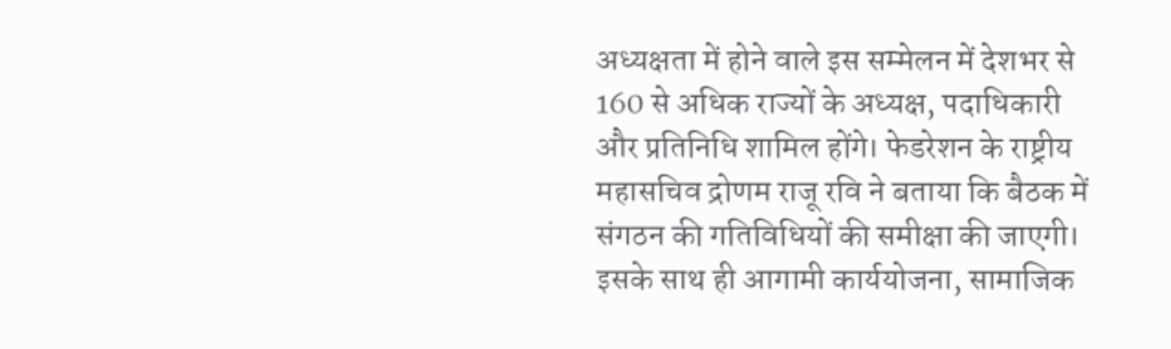अध्यक्षता में होने वाले इस सम्मेलन में देशभर से 160 से अधिक राज्यों के अध्यक्ष, पदाधिकारी और प्रतिनिधि शामिल होंगे। फेडरेशन के राष्ट्रीय महासचिव द्रोणम राजू रवि ने बताया कि बैठक में संगठन की गतिविधियों की समीक्षा की जाएगी। इसके साथ ही आगामी कार्ययोजना, सामाजिक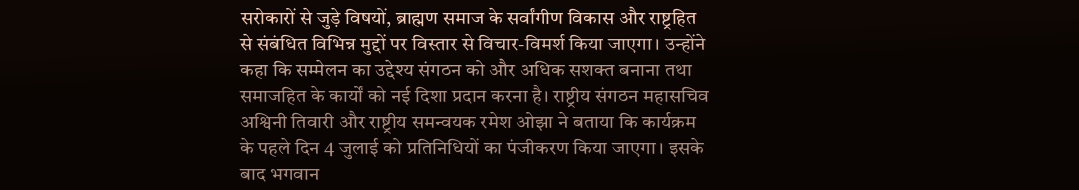सरोकारों से जुड़े विषयों, ब्राह्मण समाज के सर्वांगीण विकास और राष्ट्रहित से संबंधित विभिन्न मुद्दों पर विस्तार से विचार-विमर्श किया जाएगा। उन्होंने कहा कि सम्मेलन का उद्देश्य संगठन को और अधिक सशक्त बनाना तथा समाजहित के कार्यों को नई दिशा प्रदान करना है। राष्ट्रीय संगठन महासचिव अश्विनी तिवारी और राष्ट्रीय समन्वयक रमेश ओझा ने बताया कि कार्यक्रम के पहले दिन 4 जुलाई को प्रतिनिधियों का पंजीकरण किया जाएगा। इसके बाद भगवान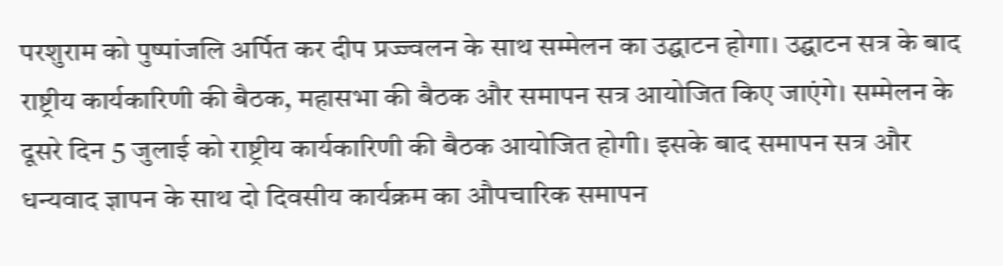परशुराम को पुष्पांजलि अर्पित कर दीप प्रज्ज्वलन के साथ सम्मेलन का उद्घाटन होगा। उद्घाटन सत्र के बाद राष्ट्रीय कार्यकारिणी की बैठक, महासभा की बैठक और समापन सत्र आयोजित किए जाएंगे। सम्मेलन के दूसरे दिन 5 जुलाई को राष्ट्रीय कार्यकारिणी की बैठक आयोजित होगी। इसके बाद समापन सत्र और धन्यवाद ज्ञापन के साथ दो दिवसीय कार्यक्रम का औपचारिक समापन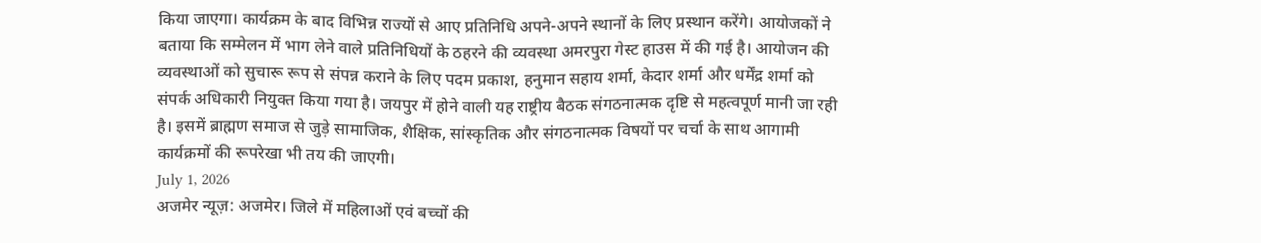किया जाएगा। कार्यक्रम के बाद विभिन्न राज्यों से आए प्रतिनिधि अपने-अपने स्थानों के लिए प्रस्थान करेंगे। आयोजकों ने बताया कि सम्मेलन में भाग लेने वाले प्रतिनिधियों के ठहरने की व्यवस्था अमरपुरा गेस्ट हाउस में की गई है। आयोजन की व्यवस्थाओं को सुचारू रूप से संपन्न कराने के लिए पदम प्रकाश, हनुमान सहाय शर्मा, केदार शर्मा और धर्मेंद्र शर्मा को संपर्क अधिकारी नियुक्त किया गया है। जयपुर में होने वाली यह राष्ट्रीय बैठक संगठनात्मक दृष्टि से महत्वपूर्ण मानी जा रही है। इसमें ब्राह्मण समाज से जुड़े सामाजिक, शैक्षिक, सांस्कृतिक और संगठनात्मक विषयों पर चर्चा के साथ आगामी कार्यक्रमों की रूपरेखा भी तय की जाएगी।
July 1, 2026
अजमेर न्यूज़: अजमेर। जिले में महिलाओं एवं बच्चों की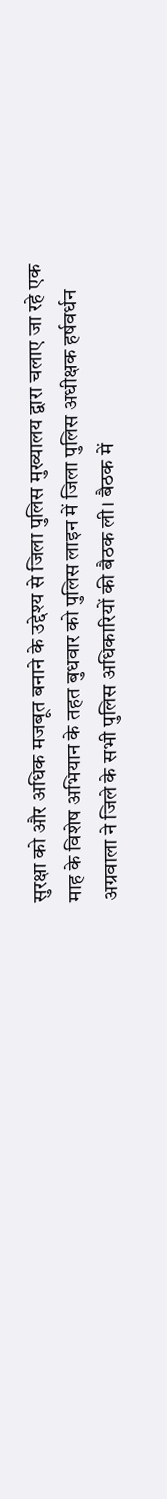सुरक्षा को और अधिक मजबूत बनाने के उद्देश्य से जिला पुलिस मुख्यालय द्वारा चलाए जा रहे एक माह के विशेष अभियान के तहत बुधवार को पुलिस लाइन में जिला पुलिस अधीक्षक हर्षवर्धन अग्रवाला ने जिले के सभी पुलिस अधिकारियों की बैठक ली। बैठक में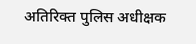अतिरिक्त पुलिस अधीक्षक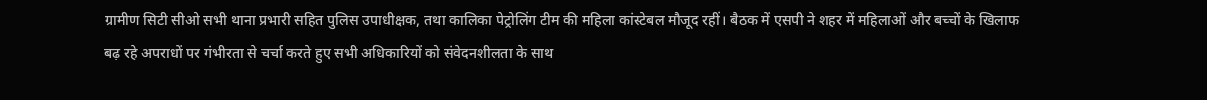ग्रामीण सिटी सीओ सभी थाना प्रभारी सहित पुलिस उपाधीक्षक, तथा कालिका पेट्रोलिंग टीम की महिला कांस्टेबल मौजूद रहीं। बैठक में एसपी ने शहर में महिलाओं और बच्चों के खिलाफ बढ़ रहे अपराधों पर गंभीरता से चर्चा करते हुए सभी अधिकारियों को संवेदनशीलता के साथ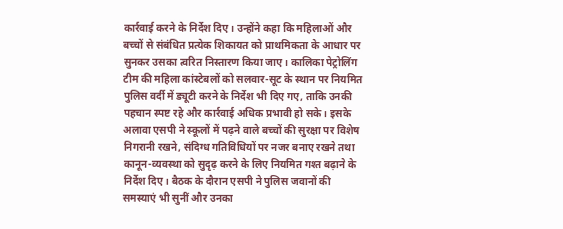कार्रवाई करने के निर्देश दिए। उन्होंने कहा कि महिलाओं और बच्चों से संबंधित प्रत्येक शिकायत को प्राथमिकता के आधार पर सुनकर उसका त्वरित निस्तारण किया जाए। कालिका पेट्रोलिंग टीम की महिला कांस्टेबलों को सलवार-सूट के स्थान पर नियमित पुलिस वर्दी में ड्यूटी करने के निर्देश भी दिए गए, ताकि उनकी पहचान स्पष्ट रहे और कार्रवाई अधिक प्रभावी हो सके। इसके अलावा एसपी ने स्कूलों में पढ़ने वाले बच्चों की सुरक्षा पर विशेष निगरानी रखने, संदिग्ध गतिविधियों पर नजर बनाए रखने तथा कानून-व्यवस्था को सुदृढ़ करने के लिए नियमित गश्त बढ़ाने के निर्देश दिए। बैठक के दौरान एसपी ने पुलिस जवानों की समस्याएं भी सुनीं और उनका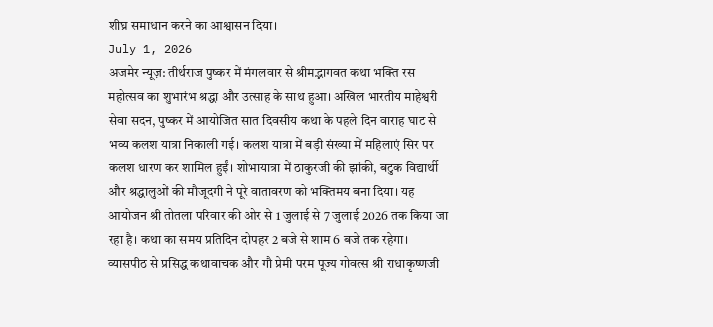शीघ्र समाधान करने का आश्वासन दिया।
July 1, 2026
अजमेर न्यूज़: तीर्थराज पुष्कर में मंगलवार से श्रीमद्भागवत कथा भक्ति रस महोत्सव का शुभारंभ श्रद्धा और उत्साह के साथ हुआ। अखिल भारतीय माहेश्वरी सेवा सदन, पुष्कर में आयोजित सात दिवसीय कथा के पहले दिन वाराह घाट से भव्य कलश यात्रा निकाली गई। कलश यात्रा में बड़ी संख्या में महिलाएं सिर पर कलश धारण कर शामिल हुईं। शोभायात्रा में ठाकुरजी की झांकी, बटुक विद्यार्थी और श्रद्धालुओं की मौजूदगी ने पूरे वातावरण को भक्तिमय बना दिया। यह आयोजन श्री तोतला परिवार की ओर से 1 जुलाई से 7 जुलाई 2026 तक किया जा रहा है। कथा का समय प्रतिदिन दोपहर 2 बजे से शाम 6 बजे तक रहेगा। व्यासपीठ से प्रसिद्ध कथावाचक और गौ प्रेमी परम पूज्य गोवत्स श्री राधाकृष्णजी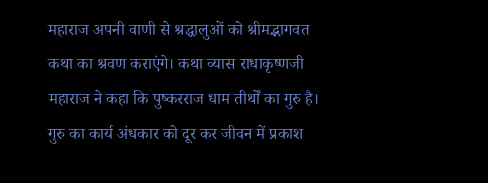महाराज अपनी वाणी से श्रद्धालुओं को श्रीमद्भागवत कथा का श्रवण कराएंगे। कथा व्यास राधाकृष्णजी महाराज ने कहा कि पुष्करराज धाम तीर्थों का गुरु है। गुरु का कार्य अंधकार को दूर कर जीवन में प्रकाश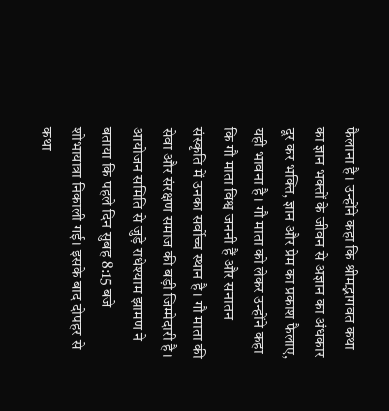फैलाना है। उन्होंने कहा कि श्रीमद्भागवत कथा का ज्ञान भक्तों के जीवन से अज्ञान का अंधकार दूर कर भक्ति, ज्ञान और प्रेम का प्रकाश फैलाए, यही भावना है। गौ माता को लेकर उन्होंने कहा कि गौ माता विश्व जननी हैं और सनातन संस्कृति में उनका सर्वोच्च स्थान है। गौ माता की सेवा और संरक्षण समाज की बड़ी जिम्मेदारी है। आयोजन समिति से जुड़े राधेश्याम झामण ने बताया कि पहले दिन सुबह 8:15 बजे शोभायात्रा निकाली गई। इसके बाद दोपहर से कथा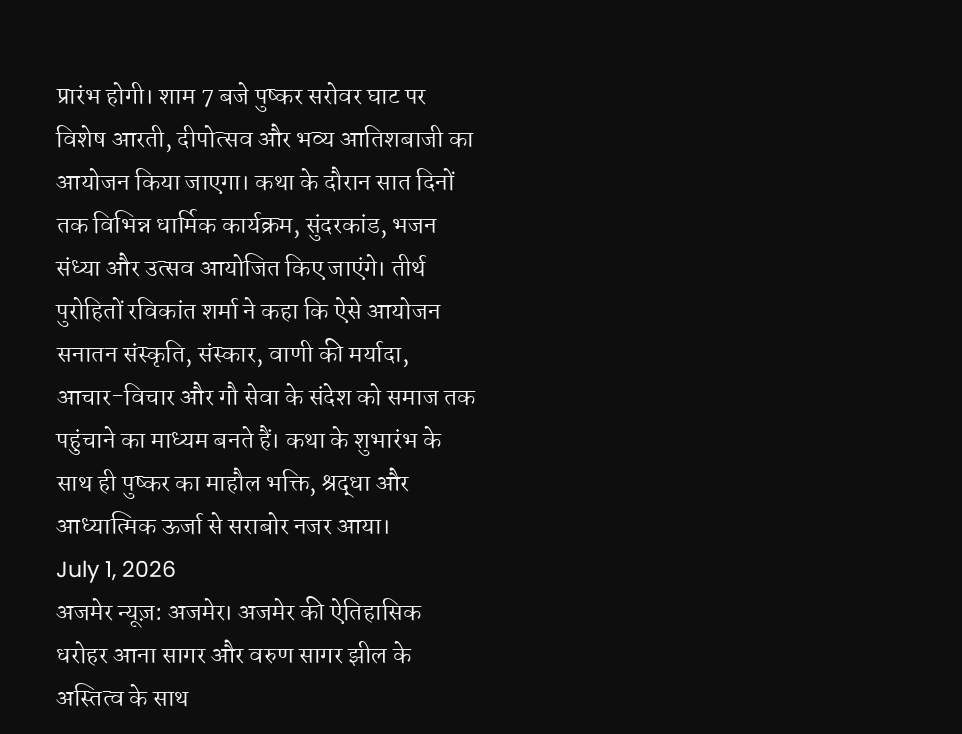प्रारंभ होगी। शाम 7 बजे पुष्कर सरोवर घाट पर विशेष आरती, दीपोत्सव और भव्य आतिशबाजी का आयोजन किया जाएगा। कथा के दौरान सात दिनों तक विभिन्न धार्मिक कार्यक्रम, सुंदरकांड, भजन संध्या और उत्सव आयोजित किए जाएंगे। तीर्थ पुरोहितों रविकांत शर्मा ने कहा कि ऐसे आयोजन सनातन संस्कृति, संस्कार, वाणी की मर्यादा, आचार-विचार और गौ सेवा के संदेश को समाज तक पहुंचाने का माध्यम बनते हैं। कथा के शुभारंभ के साथ ही पुष्कर का माहौल भक्ति, श्रद्धा और आध्यात्मिक ऊर्जा से सराबोर नजर आया।
July 1, 2026
अजमेर न्यूज़: अजमेर। अजमेर की ऐतिहासिक धरोहर आना सागर और वरुण सागर झील के अस्तित्व के साथ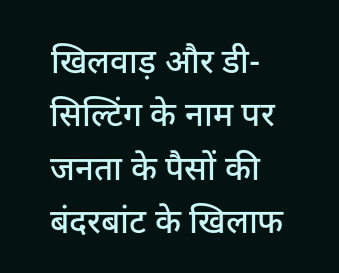खिलवाड़ और डी-सिल्टिंग के नाम पर जनता के पैसों की बंदरबांट के खिलाफ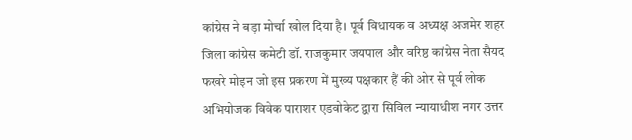कांग्रेस ने बड़ा मोर्चा खोल दिया है। पूर्व विधायक व अध्यक्ष अजमेर शहर जिला कांग्रेस कमेटी डॉ. राजकुमार जयपाल और वरिष्ठ कांग्रेस नेता सैयद फखरे मोइन जो इस प्रकरण में मुख्य पक्षकार हैं की ओर से पूर्व लोक अभियोजक विवेक पाराशर एडवोकेट द्वारा सिविल न्यायाधीश नगर उत्तर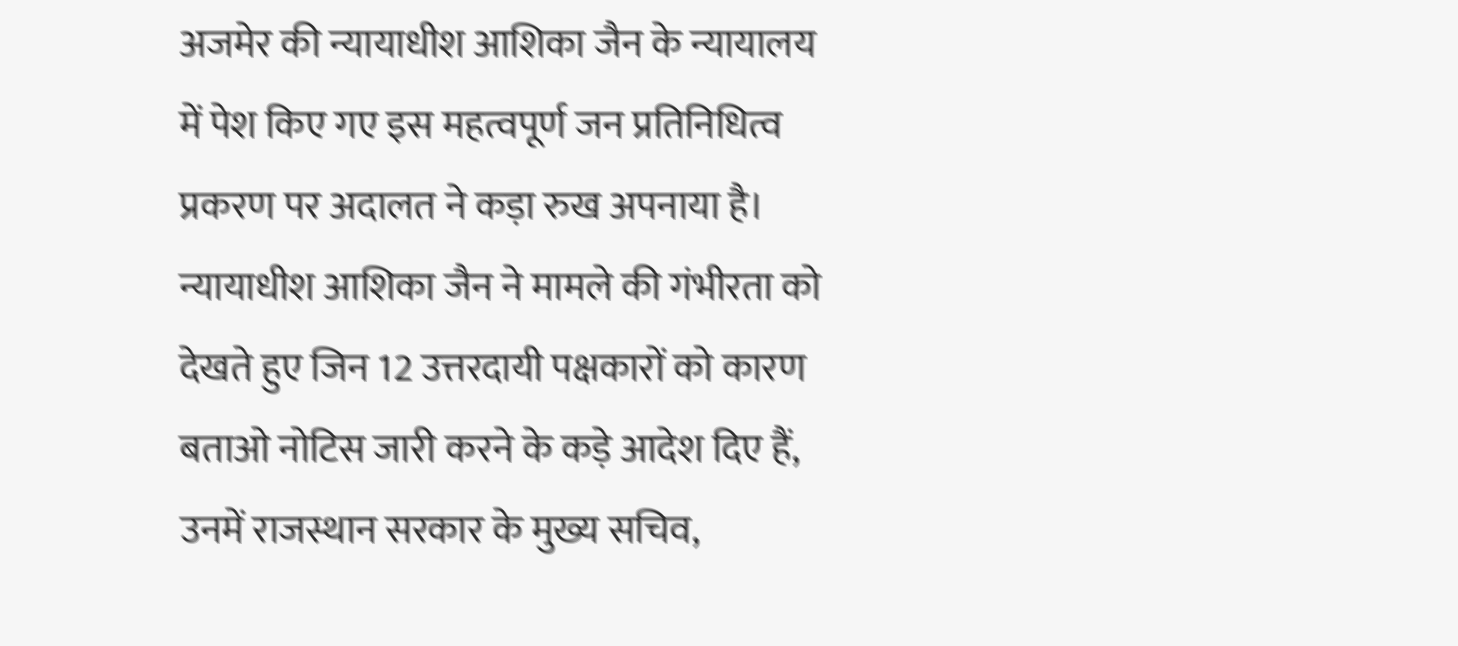अजमेर की न्यायाधीश आशिका जैन के न्यायालय में पेश किए गए इस महत्वपूर्ण जन प्रतिनिधित्व प्रकरण पर अदालत ने कड़ा रुख अपनाया है। न्यायाधीश आशिका जैन ने मामले की गंभीरता को देखते हुए जिन 12 उत्तरदायी पक्षकारों को कारण बताओ नोटिस जारी करने के कड़े आदेश दिए हैं, उनमें राजस्थान सरकार के मुख्य सचिव,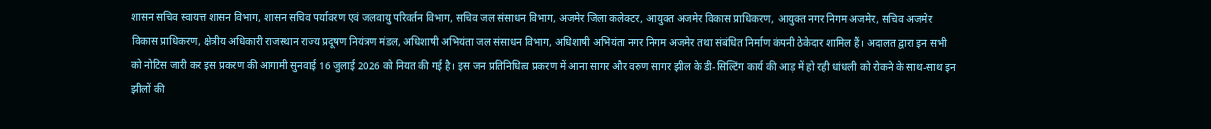शासन सचिव स्वायत्त शासन विभाग, शासन सचिव पर्यावरण एवं जलवायु परिवर्तन विभाग, सचिव जल संसाधन विभाग, अजमेर जिला कलेक्टर, आयुक्त अजमेर विकास प्राधिकरण, आयुक्त नगर निगम अजमेर, सचिव अजमेर विकास प्राधिकरण, क्षेत्रीय अधिकारी राजस्थान राज्य प्रदूषण नियंत्रण मंडल, अधिशाषी अभियंता जल संसाधन विभाग, अधिशाषी अभियंता नगर निगम अजमेर तथा संबंधित निर्माण कंपनी ठेकेदार शामिल हैं। अदालत द्वारा इन सभी को नोटिस जारी कर इस प्रकरण की आगामी सुनवाई 16 जुलाई 2026 को नियत की गई है। इस जन प्रतिनिधित्व प्रकरण में आना सागर और वरुण सागर झील के डी-सिल्टिंग कार्य की आड़ में हो रही धांधली को रोकने के साथ-साथ इन झीलों की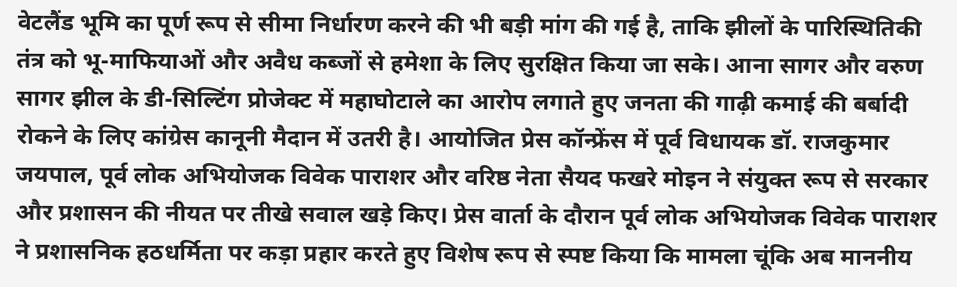वेटलैंड भूमि का पूर्ण रूप से सीमा निर्धारण करने की भी बड़ी मांग की गई है, ताकि झीलों के पारिस्थितिकी तंत्र को भू-माफियाओं और अवैध कब्जों से हमेशा के लिए सुरक्षित किया जा सके। आना सागर और वरुण सागर झील के डी-सिल्टिंग प्रोजेक्ट में महाघोटाले का आरोप लगाते हुए जनता की गाढ़ी कमाई की बर्बादी रोकने के लिए कांग्रेस कानूनी मैदान में उतरी है। आयोजित प्रेस कॉन्फ्रेंस में पूर्व विधायक डॉ. राजकुमार जयपाल, पूर्व लोक अभियोजक विवेक पाराशर और वरिष्ठ नेता सैयद फखरे मोइन ने संयुक्त रूप से सरकार और प्रशासन की नीयत पर तीखे सवाल खड़े किए। प्रेस वार्ता के दौरान पूर्व लोक अभियोजक विवेक पाराशर ने प्रशासनिक हठधर्मिता पर कड़ा प्रहार करते हुए विशेष रूप से स्पष्ट किया कि मामला चूंकि अब माननीय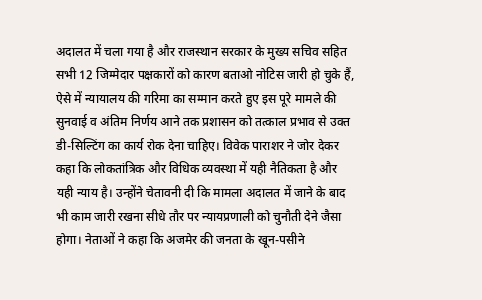अदालत में चला गया है और राजस्थान सरकार के मुख्य सचिव सहित सभी 12 जिम्मेदार पक्षकारों को कारण बताओ नोटिस जारी हो चुके हैं, ऐसे में न्यायालय की गरिमा का सम्मान करते हुए इस पूरे मामले की सुनवाई व अंतिम निर्णय आने तक प्रशासन को तत्काल प्रभाव से उक्त डी-सिल्टिंग का कार्य रोक देना चाहिए। विवेक पाराशर ने जोर देकर कहा कि लोकतांत्रिक और विधिक व्यवस्था में यही नैतिकता है और यही न्याय है। उन्होंने चेतावनी दी कि मामला अदालत में जाने के बाद भी काम जारी रखना सीधे तौर पर न्यायप्रणाली को चुनौती देने जैसा होगा। नेताओं ने कहा कि अजमेर की जनता के खून-पसीने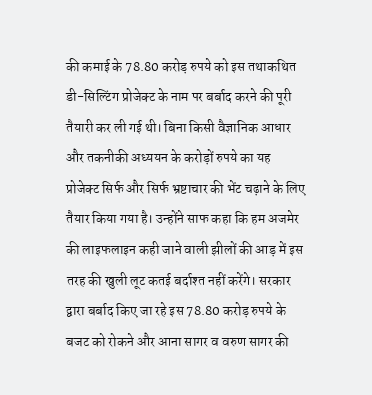की कमाई के 78.80 करोड़ रुपये को इस तथाकथित डी-सिल्टिंग प्रोजेक्ट के नाम पर बर्बाद करने की पूरी तैयारी कर ली गई थी। बिना किसी वैज्ञानिक आधार और तकनीकी अध्ययन के करोड़ों रुपये का यह प्रोजेक्ट सिर्फ और सिर्फ भ्रष्टाचार की भेंट चढ़ाने के लिए तैयार किया गया है। उन्होंने साफ कहा कि हम अजमेर की लाइफलाइन कही जाने वाली झीलों की आड़ में इस तरह की खुली लूट कतई बर्दाश्त नहीं करेंगे। सरकार द्वारा बर्बाद किए जा रहे इस 78.80 करोड़ रुपये के बजट को रोकने और आना सागर व वरुण सागर की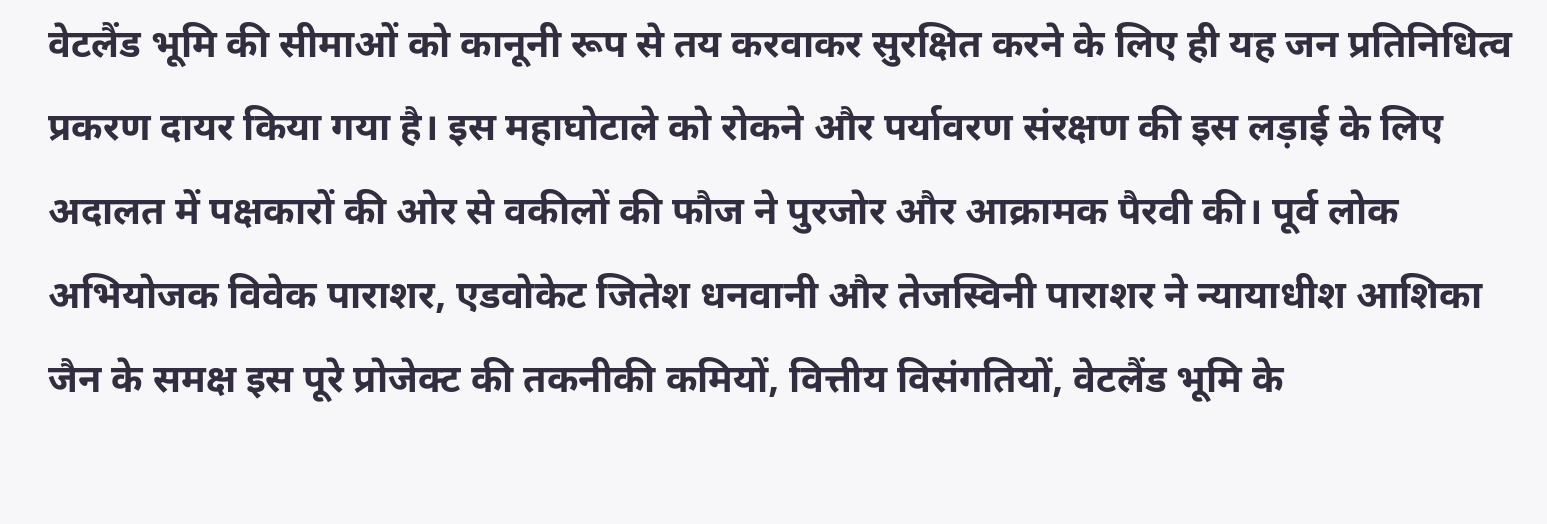वेटलैंड भूमि की सीमाओं को कानूनी रूप से तय करवाकर सुरक्षित करने के लिए ही यह जन प्रतिनिधित्व प्रकरण दायर किया गया है। इस महाघोटाले को रोकने और पर्यावरण संरक्षण की इस लड़ाई के लिए अदालत में पक्षकारों की ओर से वकीलों की फौज ने पुरजोर और आक्रामक पैरवी की। पूर्व लोक अभियोजक विवेक पाराशर, एडवोकेट जितेश धनवानी और तेजस्विनी पाराशर ने न्यायाधीश आशिका जैन के समक्ष इस पूरे प्रोजेक्ट की तकनीकी कमियों, वित्तीय विसंगतियों, वेटलैंड भूमि के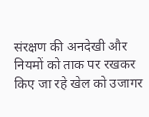संरक्षण की अनदेखी और नियमों को ताक पर रखकर किए जा रहे खेल को उजागर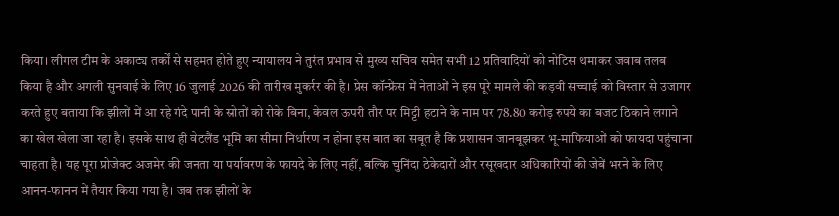किया। लीगल टीम के अकाट्य तर्कों से सहमत होते हुए न्यायालय ने तुरंत प्रभाव से मुख्य सचिव समेत सभी 12 प्रतिवादियों को नोटिस थमाकर जवाब तलब किया है और अगली सुनवाई के लिए 16 जुलाई 2026 की तारीख मुकर्रर की है। प्रेस कॉन्फ्रेंस में नेताओं ने इस पूरे मामले की कड़वी सच्चाई को विस्तार से उजागर करते हुए बताया कि झीलों में आ रहे गंदे पानी के स्रोतों को रोके बिना, केवल ऊपरी तौर पर मिट्टी हटाने के नाम पर 78.80 करोड़ रुपये का बजट ठिकाने लगाने का खेल खेला जा रहा है। इसके साथ ही वेटलैंड भूमि का सीमा निर्धारण न होना इस बात का सबूत है कि प्रशासन जानबूझकर भू-माफियाओं को फायदा पहुंचाना चाहता है। यह पूरा प्रोजेक्ट अजमेर की जनता या पर्यावरण के फायदे के लिए नहीं, बल्कि चुनिंदा ठेकेदारों और रसूखदार अधिकारियों की जेबें भरने के लिए आनन-फानन में तैयार किया गया है। जब तक झीलों के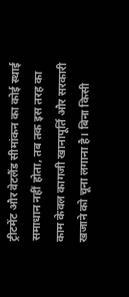ट्रीटमेंट और वेटलैंड सीमांकन का कोई स्थाई समाधान नहीं होता, तब तक इस तरह का काम केवल कागजी खानापूर्ति और सरकारी खजाने को चूना लगाना है। बिना किसी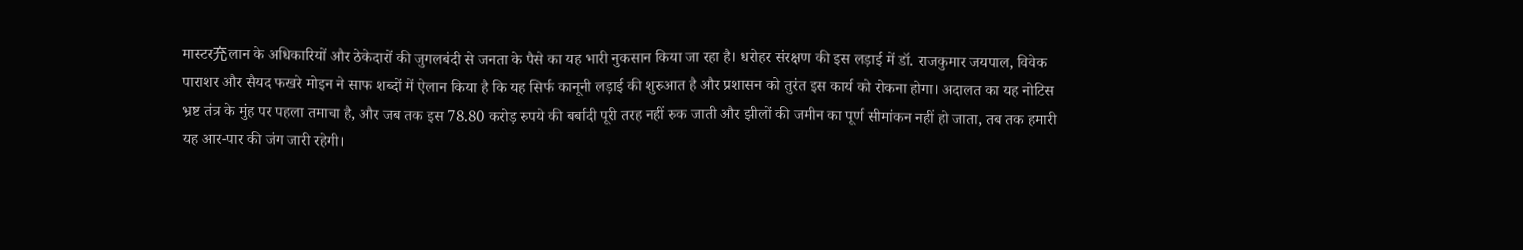मास्टर充लान के अधिकारियों और ठेकेदारों की जुगलबंदी से जनता के पैसे का यह भारी नुकसान किया जा रहा है। धरोहर संरक्षण की इस लड़ाई में डॉ. राजकुमार जयपाल, विवेक पाराशर और सैयद फखरे मोइन ने साफ शब्दों में ऐलान किया है कि यह सिर्फ कानूनी लड़ाई की शुरुआत है और प्रशासन को तुरंत इस कार्य को रोकना होगा। अदालत का यह नोटिस भ्रष्ट तंत्र के मुंह पर पहला तमाचा है, और जब तक इस 78.80 करोड़ रुपये की बर्बादी पूरी तरह नहीं रुक जाती और झीलों की जमीन का पूर्ण सीमांकन नहीं हो जाता, तब तक हमारी यह आर-पार की जंग जारी रहेगी।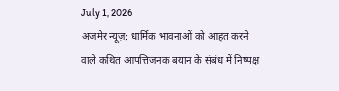July 1, 2026
अजमेर न्यूज़: धार्मिक भावनाओं को आहत करने वाले कथित आपत्तिजनक बयान के संबंध में निष्पक्ष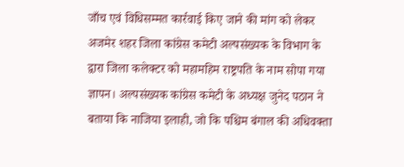जाँच एवं विधिसम्मत कार्रवाई किए जाने की मांग को लेकर अजमेर शहर जिला कांग्रेस कमेटी अल्पसंख्यक के विभाग के द्वारा जिला कलेक्टर को महामहिम राष्ट्रपति के नाम सोपा गया ज्ञापन। अल्पसंख्यक कांग्रेस कमेटी के अध्यक्ष जुनेद पठान ने बताया कि नाजिया इलाही, जो कि पश्चिम बंगाल की अधिवक्ता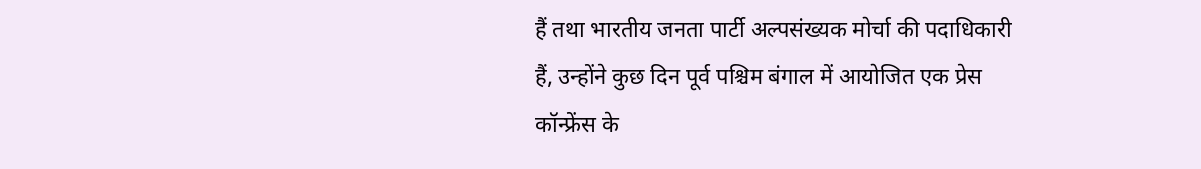हैं तथा भारतीय जनता पार्टी अल्पसंख्यक मोर्चा की पदाधिकारी हैं, उन्होंने कुछ दिन पूर्व पश्चिम बंगाल में आयोजित एक प्रेस कॉन्फ्रेंस के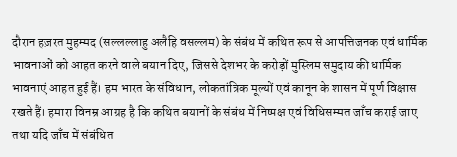दौरान हज़रत मुहम्मद (सल्लल्लाहु अलैहि वसल्लम) के संबंध में कथित रूप से आपत्तिजनक एवं धार्मिक भावनाओं को आहत करने वाले बयान दिए, जिससे देशभर के करोड़ों मुस्लिम समुदाय की धार्मिक भावनाएं आहत हुई हैं। हम भारत के संविधान, लोकतांत्रिक मूल्यों एवं कानून के शासन में पूर्ण विक्षास रखते हैं। हमारा विनम्र आग्रह है कि कथित बयानों के संबंध में निष्पक्ष एवं विधिसम्मत जाँच कराई जाए तथा यदि जाँच में संबंधित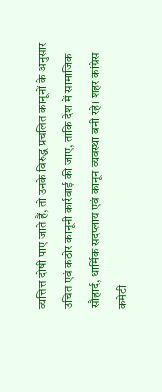व्यत्तित्त दोषी पाए जाते हैं, तो उनके विरुद्ध प्रचलित कानूनों के अनुसार उचित एवं कठोर कानूनी कार्रवाई की जाए, ताकि देश में सामाजिक सौहार्द, धार्मिक सदप्लाय एवं कानून व्यवस्था बनी रहे। शहर कांग्रेस कमेटी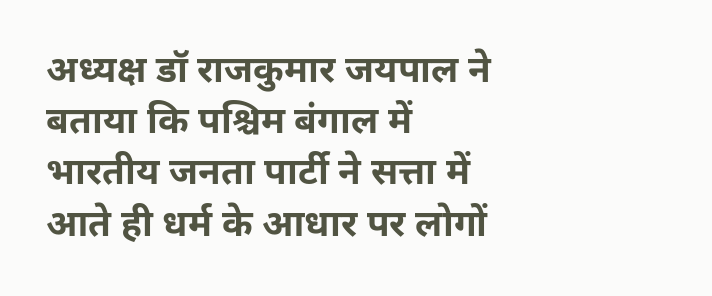अध्यक्ष डॉ राजकुमार जयपाल ने बताया कि पश्चिम बंगाल में भारतीय जनता पार्टी ने सत्ता में आते ही धर्म के आधार पर लोगों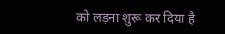को लड़ना शुरू कर दिया है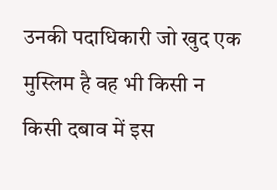उनकी पदाधिकारी जो खुद एक मुस्लिम है वह भी किसी न किसी दबाव में इस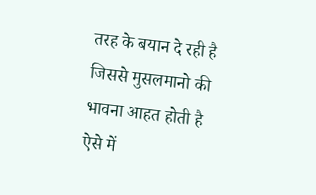तरह के बयान दे रही है जिससे मुसलमानो की भावना आहत होती है ऐसे में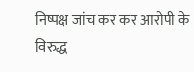निष्पक्ष जांच कर कर आरोपी के विरुद्ध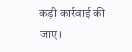कड़ी कार्रवाई की जाए।